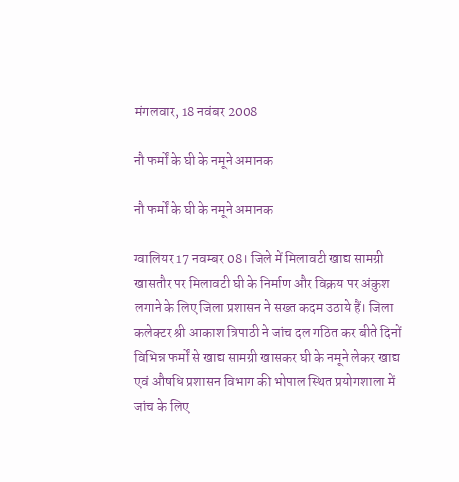मंगलवार, 18 नवंबर 2008

नौ फर्मों के घी के नमूने अमानक

नौ फर्मों के घी के नमूने अमानक

ग्वालियर 17 नवम्बर 08। जिले में मिलावटी खाद्य सामग्री खासतौर पर मिलावटी घी के निर्माण और विक्रय पर अंकुश लगाने के लिए जिला प्रशासन ने सख्त कदम उठाये हैं। जिला कलेक्टर श्री आकाश त्रिपाठी ने जांच दल गठित कर बीते दिनों विभिन्न फर्मों से खाद्य सामग्री खासकर घी के नमूने लेकर खाद्य एवं औषधि प्रशासन विभाग की भोपाल स्थित प्रयोगशाला में जांच के लिए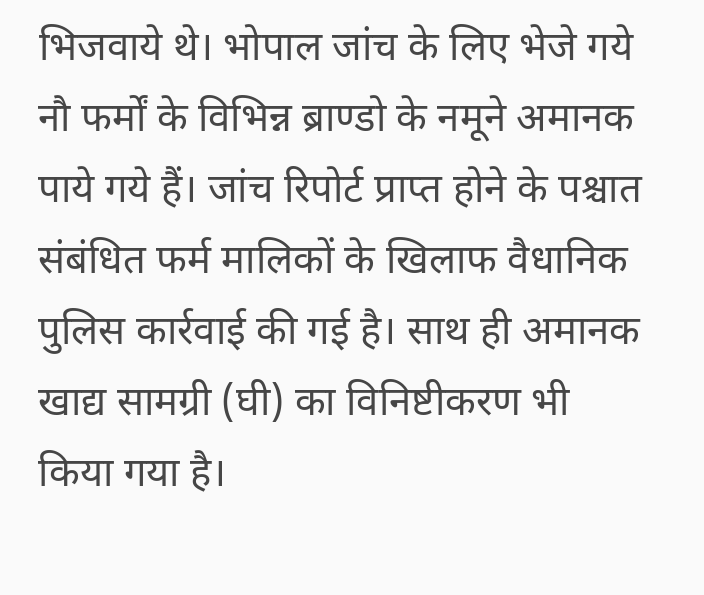भिजवाये थे। भोपाल जांच के लिए भेजे गये नौ फर्मों के विभिन्न ब्राण्डो के नमूने अमानक पाये गये हैं। जांच रिपोर्ट प्राप्त होने के पश्चात संबंधित फर्म मालिकों के खिलाफ वैधानिक पुलिस कार्रवाई की गई है। साथ ही अमानक खाद्य सामग्री (घी) का विनिष्टीकरण भी किया गया है।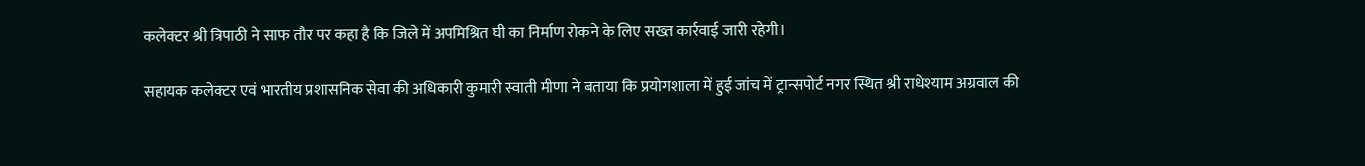कलेक्टर श्री त्रिपाठी ने साफ तौर पर कहा है कि जिले में अपमिश्रित घी का निर्माण रोकने के लिए सख्त कार्रवाई जारी रहेगी।

सहायक कलेक्टर एवं भारतीय प्रशासनिक सेवा की अधिकारी कुमारी स्वाती मीणा ने बताया कि प्रयोगशाला में हुई जांच में ट्रान्सपोर्ट नगर स्थित श्री राधेश्याम अग्रवाल की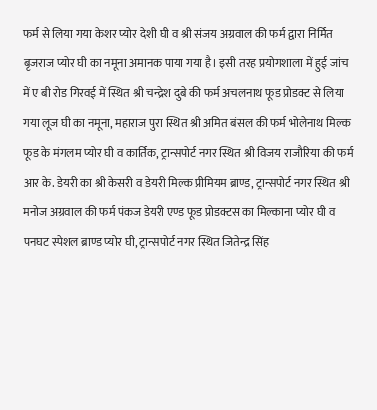फर्म से लिया गया केशर प्योर देशी घी व श्री संजय अग्रवाल की फर्म द्वारा निर्मित बृजराज प्योर घी का नमूना अमानक पाया गया है। इसी तरह प्रयोगशाला में हुई जांच में ए बी रोड गिरवई में स्थित श्री चन्द्रेश दुबे की फर्म अचलनाथ फूड प्रोडक्ट से लिया गया लूज घी का नमूना, महाराज पुरा स्थित श्री अमित बंसल की फर्म भोलेनाथ मिल्क फूड के मंगलम प्योर घी व कार्तिक, ट्रान्सपोर्ट नगर स्थित श्री विजय राजौरिया की फर्म आर के. डेयरी का श्री केसरी व डेयरी मिल्क प्रीमियम ब्राण्ड, ट्रान्सपोर्ट नगर स्थित श्री मनोज अग्रवाल की फर्म पंकज डेयरी एण्ड फूड प्रोडक्टस का मिल्काना प्योर घी व पनघट स्पेशल ब्राण्ड प्योर घी, ट्रान्सपोर्ट नगर स्थित जितेन्द्र सिंह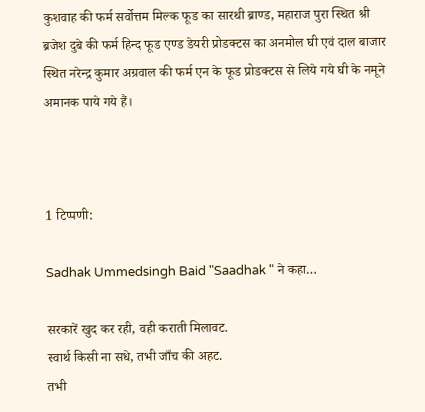कुशवाह की फर्म सर्वोत्तम मिल्क फूड का सारथी ब्राण्ड, महाराज पुरा स्थित श्री ब्रजेश दुबे की फर्म हिन्द फूड एण्ड डेयरी प्रोडक्टस का अनमोल घी एवं दाल बाजार स्थित नरेन्द्र कुमार अग्रवाल की फर्म एन के फूड प्रोडक्टस से लिये गये घी के नमूने अमानक पाये गये हैं।



1 टिप्पणी:

Sadhak Ummedsingh Baid "Saadhak " ने कहा…

सरकारें खुद कर रही, वही कराती मिलावट.
स्वार्थ किसी ना सधे, तभी जाँच की अहट.
तभी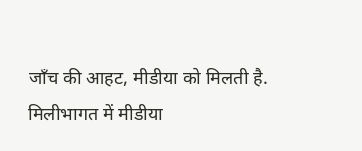जाँच की आहट, मीडीया को मिलती है.
मिलीभागत में मीडीया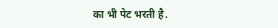का भी पेट भरती है.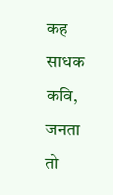कह साधक कवि, जनता तो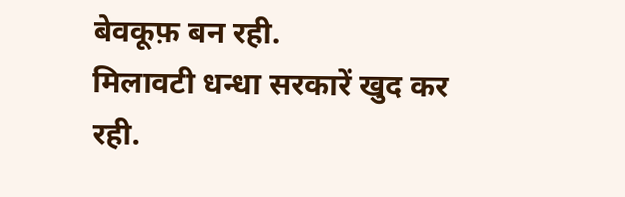बेवकूफ़ बन रही.
मिलावटी धन्धा सरकारें खुद कर रही.